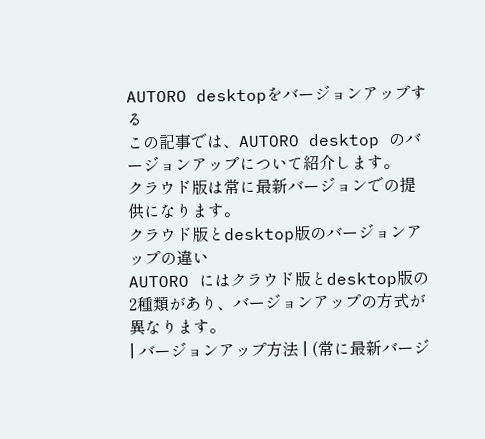AUTORO desktopをバージョンアップする
この記事では、AUTORO desktop のバージョンアップについて紹介します。
クラウド版は常に最新バージョンでの提供になります。
クラウド版とdesktop版のバージョンアップの違い
AUTORO にはクラウド版とdesktop版の2種類があり、バージョンアップの方式が異なります。
| バージョンアップ方法 | (常に最新バージ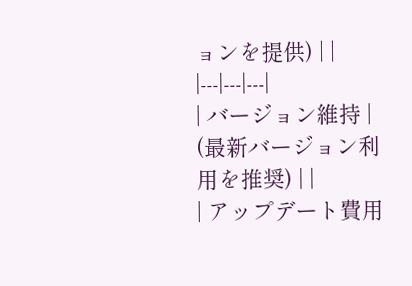ョンを提供) | |
|---|---|---|
| バージョン維持 | (最新バージョン利用を推奨) | |
| アップデート費用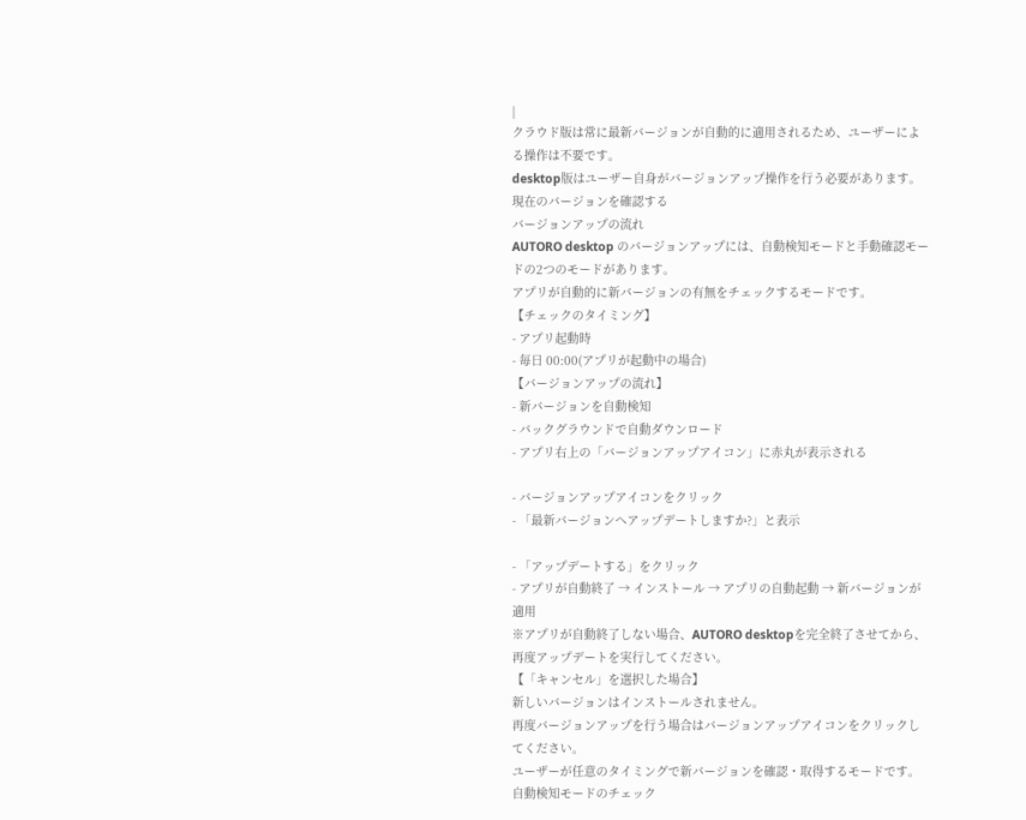|
クラウド版は常に最新バージョンが自動的に適用されるため、ユーザーによる操作は不要です。
desktop版はユーザー自身がバージョンアップ操作を行う必要があります。
現在のバージョンを確認する
バージョンアップの流れ
AUTORO desktop のバージョンアップには、自動検知モードと手動確認モードの2つのモードがあります。
アプリが自動的に新バージョンの有無をチェックするモードです。
【チェックのタイミング】
- アプリ起動時
- 毎日 00:00(アプリが起動中の場合)
【バージョンアップの流れ】
- 新バージョンを自動検知
- バックグラウンドで自動ダウンロード
- アプリ右上の「バージョンアップアイコン」に赤丸が表示される

- バージョンアップアイコンをクリック
- 「最新バージョンへアップデートしますか?」と表示

- 「アップデートする」をクリック
- アプリが自動終了 → インストール → アプリの自動起動 → 新バージョンが適用
※アプリが自動終了しない場合、AUTORO desktopを完全終了させてから、再度アップデートを実行してください。
【「キャンセル」を選択した場合】
新しいバージョンはインストールされません。
再度バージョンアップを行う場合はバージョンアップアイコンをクリックしてください。
ユーザーが任意のタイミングで新バージョンを確認・取得するモードです。
自動検知モードのチェック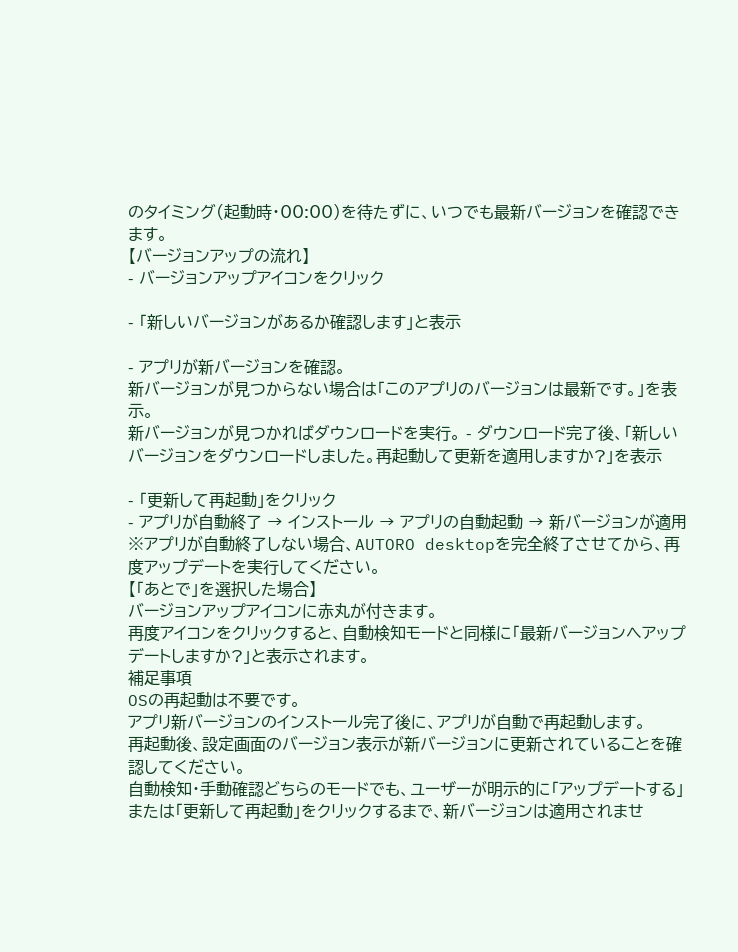のタイミング(起動時・00:00)を待たずに、いつでも最新バージョンを確認できます。
【バージョンアップの流れ】
- バージョンアップアイコンをクリック

- 「新しいバージョンがあるか確認します」と表示

- アプリが新バージョンを確認。
新バージョンが見つからない場合は「このアプリのバージョンは最新です。」を表示。
新バージョンが見つかればダウンロードを実行。 - ダウンロード完了後、「新しいバージョンをダウンロードしました。再起動して更新を適用しますか?」を表示

- 「更新して再起動」をクリック
- アプリが自動終了 → インストール → アプリの自動起動 → 新バージョンが適用
※アプリが自動終了しない場合、AUTORO desktopを完全終了させてから、再度アップデートを実行してください。
【「あとで」を選択した場合】
バージョンアップアイコンに赤丸が付きます。
再度アイコンをクリックすると、自動検知モードと同様に「最新バージョンへアップデートしますか?」と表示されます。
補足事項
OSの再起動は不要です。
アプリ新バージョンのインストール完了後に、アプリが自動で再起動します。
再起動後、設定画面のバージョン表示が新バージョンに更新されていることを確認してください。
自動検知・手動確認どちらのモードでも、ユーザーが明示的に「アップデートする」または「更新して再起動」をクリックするまで、新バージョンは適用されませ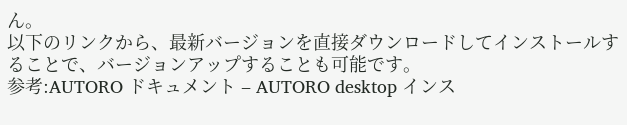ん。
以下のリンクから、最新バージョンを直接ダウンロードしてインストールすることで、バージョンアップすることも可能です。
参考:AUTORO ドキュメント – AUTORO desktop インス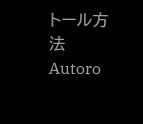トール方法
Autoro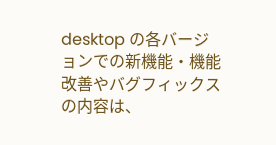desktop の各バージョンでの新機能・機能改善やバグフィックスの内容は、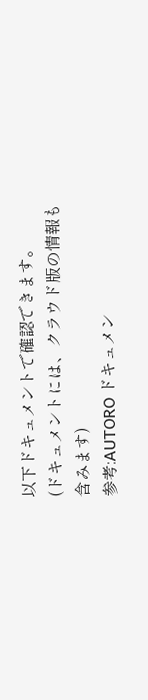以下ドキュメントで確認できます。
(ドキュメントには、クラウド版の情報も含みます)
参考:AUTORO ドキュメン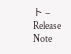ト – Release Note